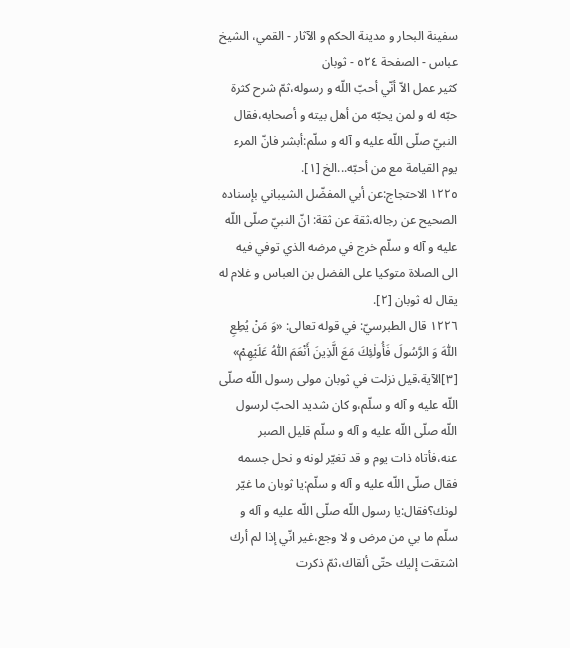سفینة البحار و مدینة الحکم و الآثار - القمي، الشيخ عباس - الصفحة ٥٢٤ - ثوبان
كثير عمل الاّ أنّي أحبّ اللّه و رسوله،ثمّ شرح كثرة حبّه له و لمن يحبّه من أهل بيته و أصحابه،فقال النبيّ صلّى اللّه عليه و آله و سلّم:أبشر فانّ المرء يوم القيامة مع من أحبّه...الخ [١].
١٢٢٥ الاحتجاج:عن أبي المفضّل الشيباني بإسناده الصحيح عن رجاله،ثقة عن ثقة: انّ النبيّ صلّى اللّه عليه و آله و سلّم خرج في مرضه الذي توفي فيه الى الصلاة متوكيا على الفضل بن العباس و غلام له يقال له ثوبان [٢].
١٢٢٦ قال الطبرسيّ: في قوله تعالى: «وَ مَنْ يُطِعِ اللّٰهَ وَ الرَّسُولَ فَأُولٰئِكَ مَعَ الَّذِينَ أَنْعَمَ اللّٰهُ عَلَيْهِمْ» [٣]الآية،قيل نزلت في ثوبان مولى رسول اللّه صلّى اللّه عليه و آله و سلّم،و كان شديد الحبّ لرسول اللّه صلّى اللّه عليه و آله و سلّم قليل الصبر عنه،فأتاه ذات يوم و قد تغيّر لونه و نحل جسمه فقال صلّى اللّه عليه و آله و سلّم:يا ثوبان ما غيّر لونك؟فقال:يا رسول اللّه صلّى اللّه عليه و آله و سلّم ما بي من مرض و لا وجع،غير انّي إذا لم أرك اشتقت إليك حتّى ألقاك،ثمّ ذكرت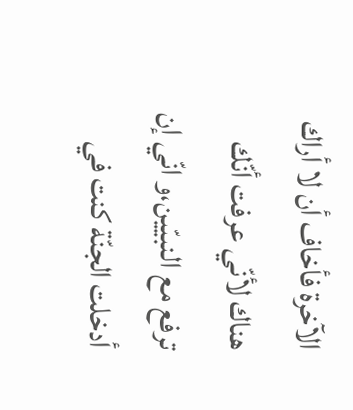الآخرة فأخاف أن لا أراك هناك لأنّي عرفت أنّك ترفع مع النبيّين،و انّي إن أدخلت الجنّة كنت في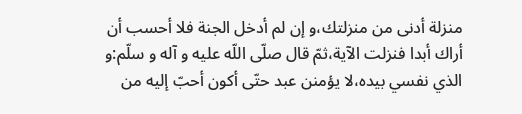منزلة أدنى من منزلتك،و إن لم أدخل الجنة فلا أحسب أن أراك أبدا فنزلت الآية،ثمّ قال صلّى اللّه عليه و آله و سلّم:و الذي نفسي بيده،لا يؤمنن عبد حتّى أكون أحبّ إليه من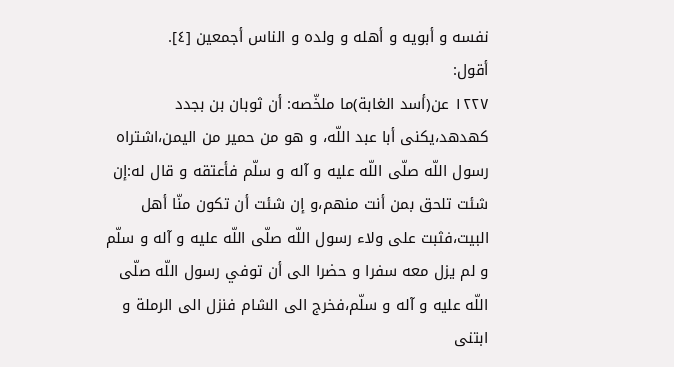نفسه و أبويه و أهله و ولده و الناس أجمعين [٤].
أقول:
١٢٢٧ عن(أسد الغابة)ما ملخّصه: أن ثوبان بن بجدد كهدهد،يكنى أبا عبد اللّه، و هو من حمير من اليمن،اشتراه رسول اللّه صلّى اللّه عليه و آله و سلّم فأعتقه و قال له:إن شئت تلحق بمن أنت منهم،و إن شئت أن تكون منّا أهل البيت،فثبت على ولاء رسول اللّه صلّى اللّه عليه و آله و سلّم و لم يزل معه سفرا و حضرا الى أن توفي رسول اللّه صلّى اللّه عليه و آله و سلّم،فخرج الى الشام فنزل الى الرملة و ابتنى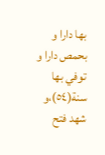بها دارا و بحمص دارا و توفي بها سنة(٥٤)،و شهد فتح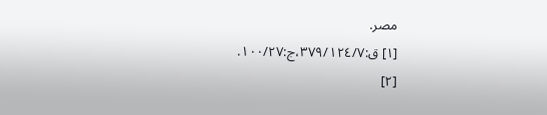مصر.
[١] ق:٣٧٩/١٢٤/٧،ج:١٠٠/٢٧.
[٢]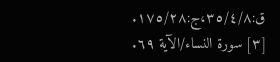ق:٣٥/٤/٨،ج:١٧٥/٢٨.
[٣] سورة النساء/الآية ٦٩.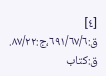[٤] ق:٦٩١/٦٧/٦،ج:٨٧/٢٢. ق:كتاب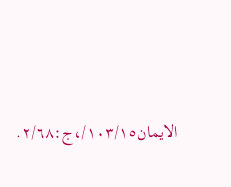الايمان١٠٣/١٥/،ج:٢/٦٨.